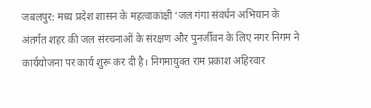जबलपुर: मध्य प्रदेश शासन के महत्वाकांक्षी ‘जल गंगा संवर्धन अभियान के अंतर्गत शहर की जल संरचनाओं के संरक्षण और पुनर्जीवन के लिए नगर निगम ने कार्ययोजना पर कार्य शुरू कर दी है। निगमायुक्त राम प्रकाश अहिरवार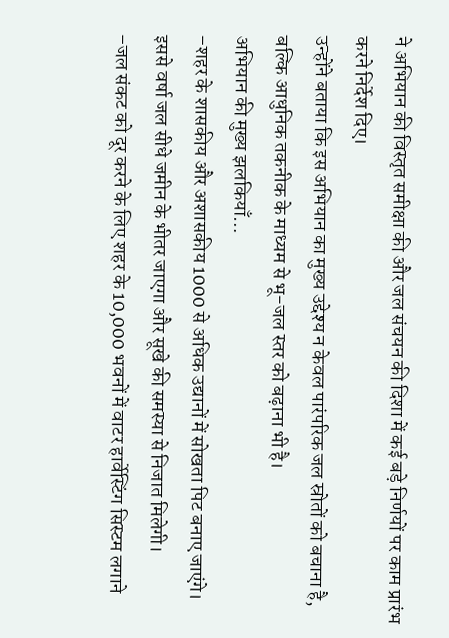ने अभियान की विस्तृत समीक्षा की और जल संचयन की दिशा में कई बड़े निर्णयों पर काम प्रारंभ करने निर्देश दिए।
उन्होंने बताया कि इस अभियान का मुख्य उद्देश्य न केवल पारंपरिक जल स्रोतों को बचाना है, बल्कि आधुनिक तकनीक के माध्यम से भू-जल स्तर को बढ़ाना भी है।
अभियान की मुख्य झलकियाँ…
–शहर के शासकीय और अशासकीय 1000 से अधिक उद्यानों में सोखता पिट बनाए जाएंगे। इससे वर्षा जल सीधे जमीन के भीतर जाएगा और सूखे की समस्या से निजात मिलेगी।
–जल संकट को दूर करने के लिए शहर के 10,000 भवनों में वाटर हार्वेस्टिंग सिस्टम लगाने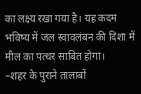का लक्ष्य रखा गया है। यह कदम भविष्य में जल स्वावलंबन की दिशा में मील का पत्थर साबित होगा।
–शहर के पुराने तालाबों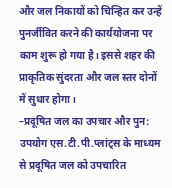और जल निकायों को चिन्हित कर उन्हें पुनर्जीवित करने की कार्ययोजना पर काम शुरू हो गया है। इससे शहर की प्राकृतिक सुंदरता और जल स्तर दोनों में सुधार होगा।
–प्रदूषित जल का उपचार और पुन: उपयोग एस.टी.पी.प्लांट्स के माध्यम से प्रदूषित जल को उपचारित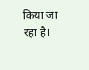किया जा रहा है।